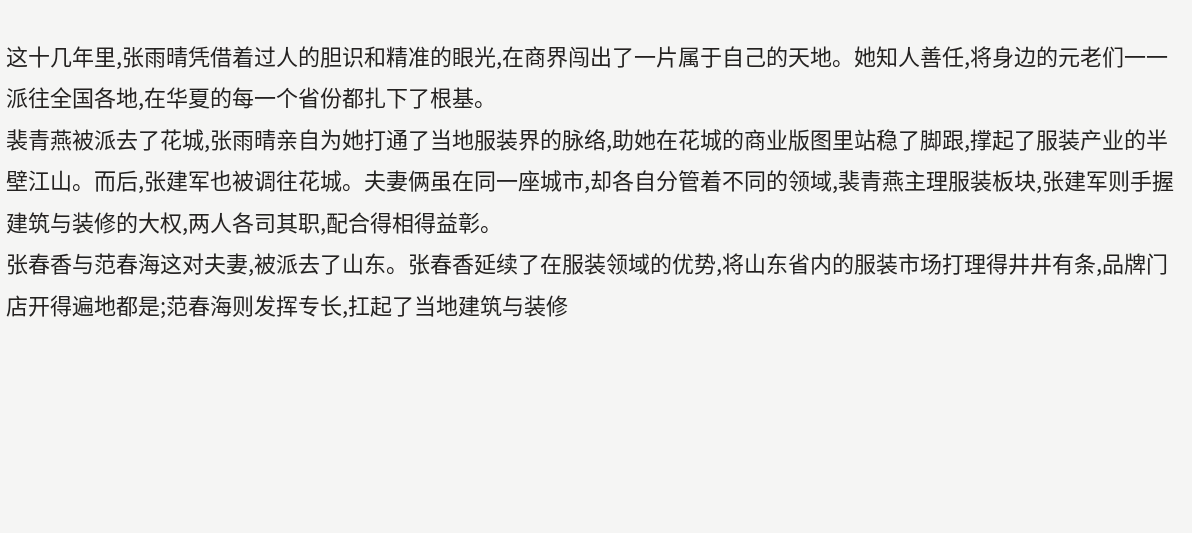这十几年里,张雨晴凭借着过人的胆识和精准的眼光,在商界闯出了一片属于自己的天地。她知人善任,将身边的元老们一一派往全国各地,在华夏的每一个省份都扎下了根基。
裴青燕被派去了花城,张雨晴亲自为她打通了当地服装界的脉络,助她在花城的商业版图里站稳了脚跟,撑起了服装产业的半壁江山。而后,张建军也被调往花城。夫妻俩虽在同一座城市,却各自分管着不同的领域,裴青燕主理服装板块,张建军则手握建筑与装修的大权,两人各司其职,配合得相得益彰。
张春香与范春海这对夫妻,被派去了山东。张春香延续了在服装领域的优势,将山东省内的服装市场打理得井井有条,品牌门店开得遍地都是;范春海则发挥专长,扛起了当地建筑与装修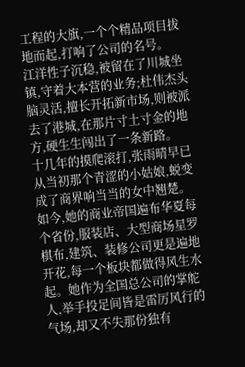工程的大旗,一个个精品项目拔地而起,打响了公司的名号。
江洋性子沉稳,被留在了川城坐镇,守着大本营的业务;杜伟杰头脑灵活,擅长开拓新市场,则被派去了港城,在那片寸土寸金的地方,硬生生闯出了一条新路。
十几年的摸爬滚打,张雨晴早已从当初那个青涩的小姑娘,蜕变成了商界响当当的女中翘楚。如今,她的商业帝国遍布华夏每个省份,服装店、大型商场星罗棋布,建筑、装修公司更是遍地开花,每一个板块都做得风生水起。她作为全国总公司的掌舵人,举手投足间皆是雷厉风行的气场,却又不失那份独有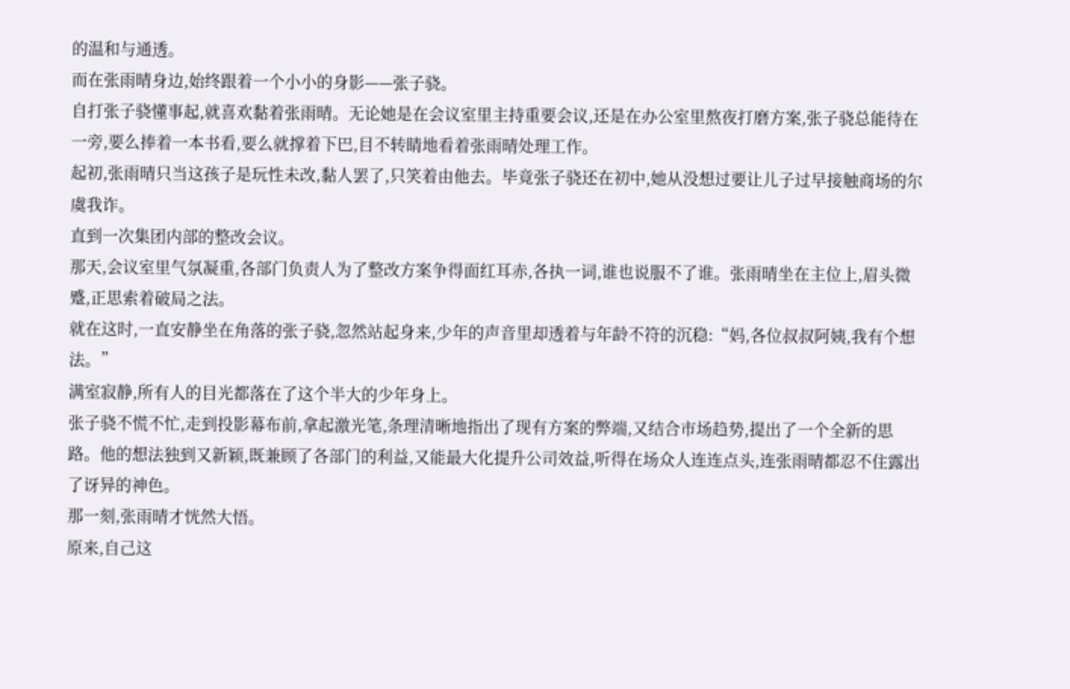的温和与通透。
而在张雨晴身边,始终跟着一个小小的身影——张子骁。
自打张子骁懂事起,就喜欢黏着张雨晴。无论她是在会议室里主持重要会议,还是在办公室里熬夜打磨方案,张子骁总能待在一旁,要么捧着一本书看,要么就撑着下巴,目不转睛地看着张雨晴处理工作。
起初,张雨晴只当这孩子是玩性未改,黏人罢了,只笑着由他去。毕竟张子骁还在初中,她从没想过要让儿子过早接触商场的尔虞我诈。
直到一次集团内部的整改会议。
那天,会议室里气氛凝重,各部门负责人为了整改方案争得面红耳赤,各执一词,谁也说服不了谁。张雨晴坐在主位上,眉头微蹙,正思索着破局之法。
就在这时,一直安静坐在角落的张子骁,忽然站起身来,少年的声音里却透着与年龄不符的沉稳:“妈,各位叔叔阿姨,我有个想法。”
满室寂静,所有人的目光都落在了这个半大的少年身上。
张子骁不慌不忙,走到投影幕布前,拿起激光笔,条理清晰地指出了现有方案的弊端,又结合市场趋势,提出了一个全新的思路。他的想法独到又新颖,既兼顾了各部门的利益,又能最大化提升公司效益,听得在场众人连连点头,连张雨晴都忍不住露出了讶异的神色。
那一刻,张雨晴才恍然大悟。
原来,自己这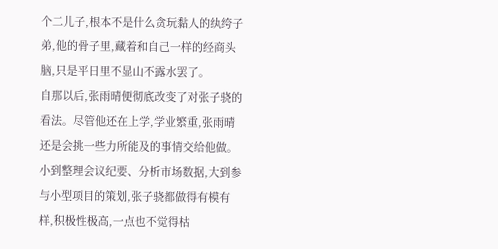个二儿子,根本不是什么贪玩黏人的纨绔子弟,他的骨子里,藏着和自己一样的经商头脑,只是平日里不显山不露水罢了。
自那以后,张雨晴便彻底改变了对张子骁的看法。尽管他还在上学,学业繁重,张雨晴还是会挑一些力所能及的事情交给他做。小到整理会议纪要、分析市场数据,大到参与小型项目的策划,张子骁都做得有模有样,积极性极高,一点也不觉得枯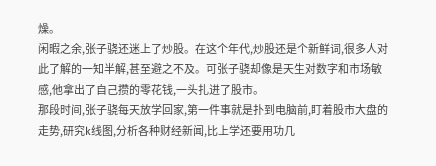燥。
闲暇之余,张子骁还迷上了炒股。在这个年代,炒股还是个新鲜词,很多人对此了解的一知半解,甚至避之不及。可张子骁却像是天生对数字和市场敏感,他拿出了自己攒的零花钱,一头扎进了股市。
那段时间,张子骁每天放学回家,第一件事就是扑到电脑前,盯着股市大盘的走势,研究k线图,分析各种财经新闻,比上学还要用功几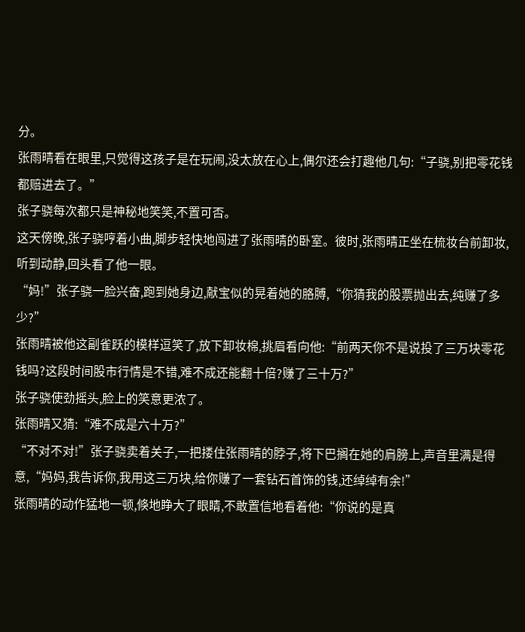分。
张雨晴看在眼里,只觉得这孩子是在玩闹,没太放在心上,偶尔还会打趣他几句:“子骁,别把零花钱都赔进去了。”
张子骁每次都只是神秘地笑笑,不置可否。
这天傍晚,张子骁哼着小曲,脚步轻快地闯进了张雨晴的卧室。彼时,张雨晴正坐在梳妆台前卸妆,听到动静,回头看了他一眼。
“妈!”张子骁一脸兴奋,跑到她身边,献宝似的晃着她的胳膊,“你猜我的股票抛出去,纯赚了多少?”
张雨晴被他这副雀跃的模样逗笑了,放下卸妆棉,挑眉看向他:“前两天你不是说投了三万块零花钱吗?这段时间股市行情是不错,难不成还能翻十倍?赚了三十万?”
张子骁使劲摇头,脸上的笑意更浓了。
张雨晴又猜:“难不成是六十万?”
“不对不对!”张子骁卖着关子,一把搂住张雨晴的脖子,将下巴搁在她的肩膀上,声音里满是得意,“妈妈,我告诉你,我用这三万块,给你赚了一套钻石首饰的钱,还绰绰有余!”
张雨晴的动作猛地一顿,倏地睁大了眼睛,不敢置信地看着他:“你说的是真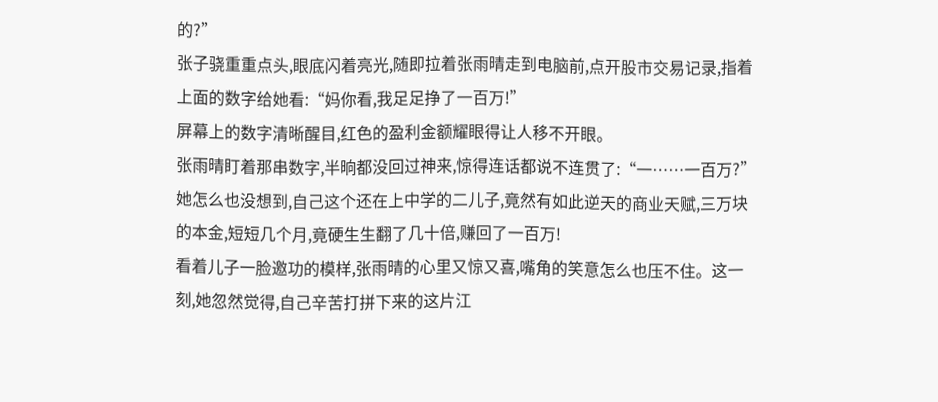的?”
张子骁重重点头,眼底闪着亮光,随即拉着张雨晴走到电脑前,点开股市交易记录,指着上面的数字给她看:“妈你看,我足足挣了一百万!”
屏幕上的数字清晰醒目,红色的盈利金额耀眼得让人移不开眼。
张雨晴盯着那串数字,半晌都没回过神来,惊得连话都说不连贯了:“一……一百万?”
她怎么也没想到,自己这个还在上中学的二儿子,竟然有如此逆天的商业天赋,三万块的本金,短短几个月,竟硬生生翻了几十倍,赚回了一百万!
看着儿子一脸邀功的模样,张雨晴的心里又惊又喜,嘴角的笑意怎么也压不住。这一刻,她忽然觉得,自己辛苦打拼下来的这片江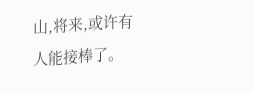山,将来,或许有人能接棒了。